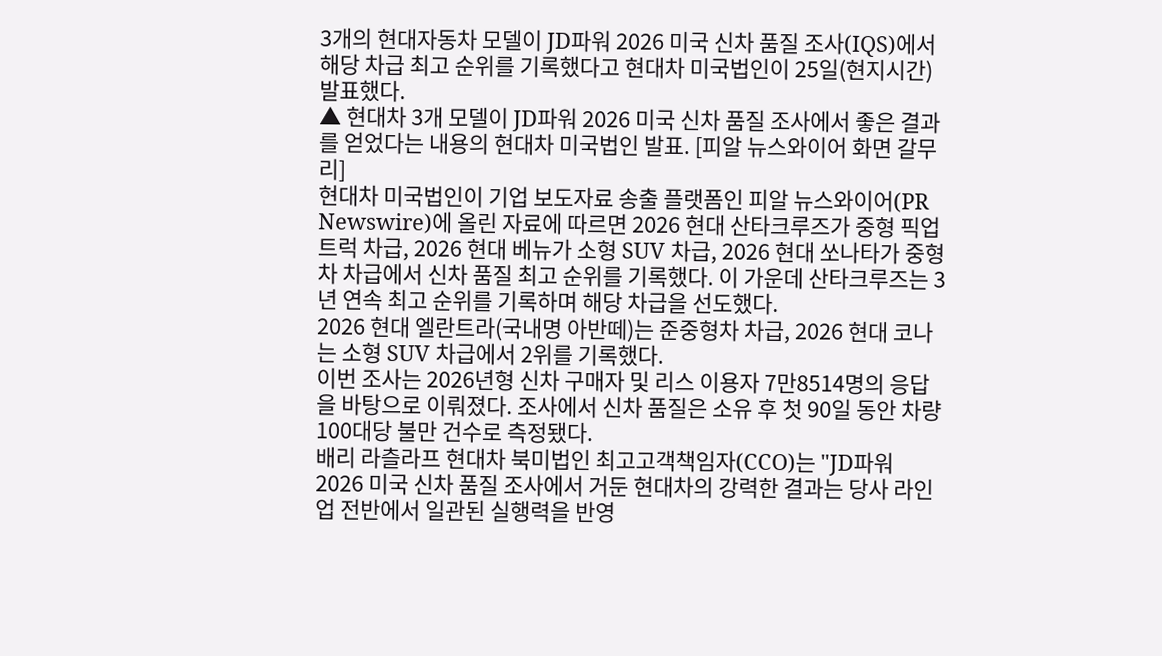3개의 현대자동차 모델이 JD파워 2026 미국 신차 품질 조사(IQS)에서 해당 차급 최고 순위를 기록했다고 현대차 미국법인이 25일(현지시간) 발표했다.
▲ 현대차 3개 모델이 JD파워 2026 미국 신차 품질 조사에서 좋은 결과를 얻었다는 내용의 현대차 미국법인 발표. [피알 뉴스와이어 화면 갈무리]
현대차 미국법인이 기업 보도자료 송출 플랫폼인 피알 뉴스와이어(PR Newswire)에 올린 자료에 따르면 2026 현대 산타크루즈가 중형 픽업트럭 차급, 2026 현대 베뉴가 소형 SUV 차급, 2026 현대 쏘나타가 중형차 차급에서 신차 품질 최고 순위를 기록했다. 이 가운데 산타크루즈는 3년 연속 최고 순위를 기록하며 해당 차급을 선도했다.
2026 현대 엘란트라(국내명 아반떼)는 준중형차 차급, 2026 현대 코나는 소형 SUV 차급에서 2위를 기록했다.
이번 조사는 2026년형 신차 구매자 및 리스 이용자 7만8514명의 응답을 바탕으로 이뤄졌다. 조사에서 신차 품질은 소유 후 첫 90일 동안 차량 100대당 불만 건수로 측정됐다.
배리 라츨라프 현대차 북미법인 최고고객책임자(CCO)는 "JD파워 2026 미국 신차 품질 조사에서 거둔 현대차의 강력한 결과는 당사 라인업 전반에서 일관된 실행력을 반영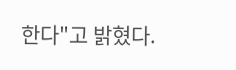한다"고 밝혔다.